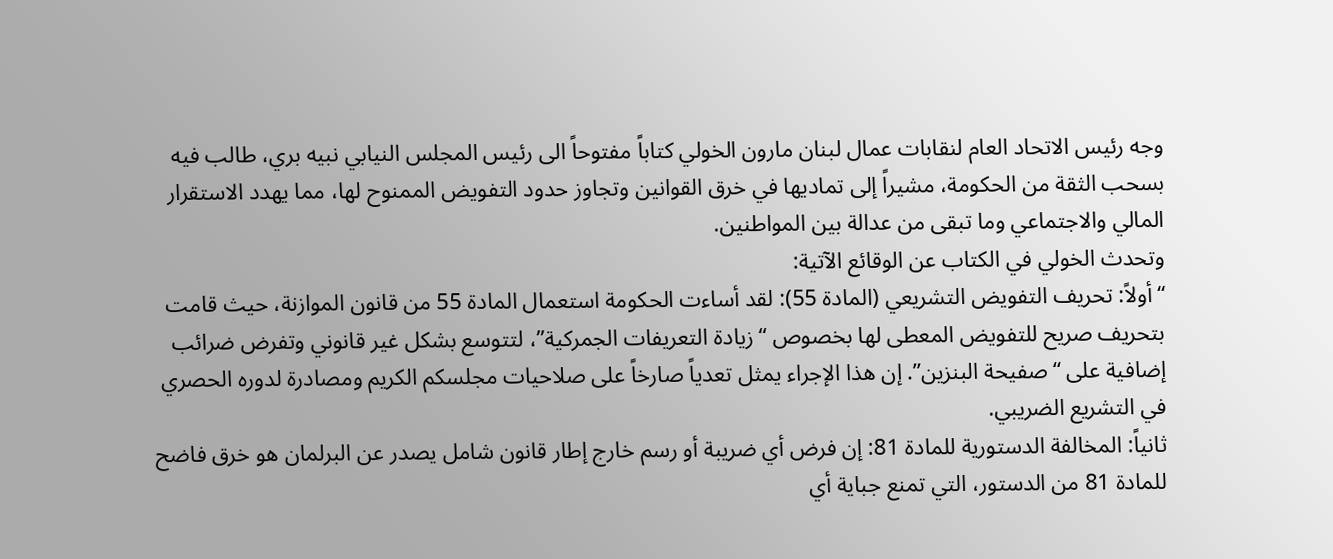وجه رئيس الاتحاد العام لنقابات عمال لبنان مارون الخولي كتاباً مفتوحاً الى رئيس المجلس النيابي نبيه بري، طالب فيه بسحب الثقة من الحكومة، مشيراً إلى تماديها في خرق القوانين وتجاوز حدود التفويض الممنوح لها، مما يهدد الاستقرار المالي والاجتماعي وما تبقى من عدالة بين المواطنين.
وتحدث الخولي في الكتاب عن الوقائع الآتية:
“أولاً: تحريف التفويض التشريعي (المادة 55): لقد أساءت الحكومة استعمال المادة 55 من قانون الموازنة، حيث قامت بتحريف صريح للتفويض المعطى لها بخصوص “زيادة التعريفات الجمركية”، لتتوسع بشكل غير قانوني وتفرض ضرائب إضافية على “صفيحة البنزين”. إن هذا الإجراء يمثل تعدياً صارخاً على صلاحيات مجلسكم الكريم ومصادرة لدوره الحصري في التشريع الضريبي.
ثانياً: المخالفة الدستورية للمادة 81: إن فرض أي ضريبة أو رسم خارج إطار قانون شامل يصدر عن البرلمان هو خرق فاضح للمادة 81 من الدستور، التي تمنع جباية أي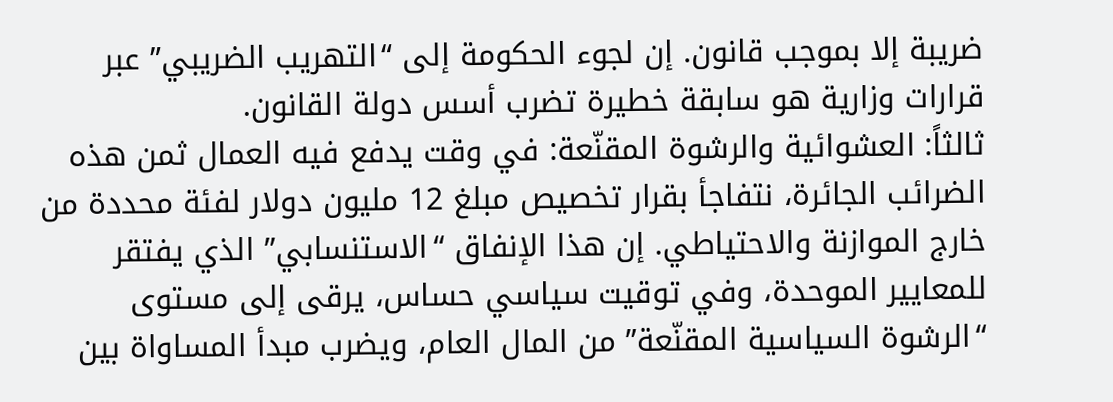ضريبة إلا بموجب قانون. إن لجوء الحكومة إلى “التهريب الضريبي” عبر قرارات وزارية هو سابقة خطيرة تضرب أسس دولة القانون.
ثالثاً: العشوائية والرشوة المقنّعة: في وقت يدفع فيه العمال ثمن هذه الضرائب الجائرة، نتفاجأ بقرار تخصيص مبلغ 12 مليون دولار لفئة محددة من خارج الموازنة والاحتياطي. إن هذا الإنفاق “الاستنسابي” الذي يفتقر للمعايير الموحدة، وفي توقيت سياسي حساس، يرقى إلى مستوى “الرشوة السياسية المقنّعة” من المال العام، ويضرب مبدأ المساواة بين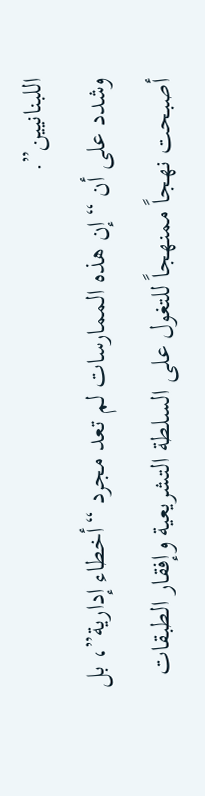اللبنانيين”.
وشدد على أن “إن هذه الممارسات لم تعد مجرد “أخطاء إدارية”، بل أصبحت نهجاً ممنهجاً للتغول على السلطة التشريعية وإفقار الطبقات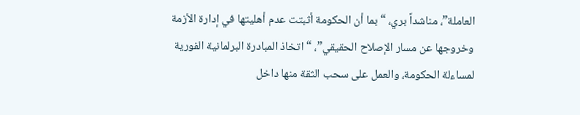العاملة”، مناشداً بري، “بما أن الحكومة أثبتت عدم أهليتها في إدارة الأزمة وخروجها عن مسار الإصلاح الحقيقي”، “اتخاذ المبادرة البرلمانية الفورية لمساءلة الحكومة، والعمل على سحب الثقة منها داخل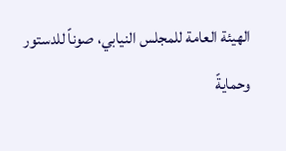الهيئة العامة للمجلس النيابي، صوناً للدستور وحمايةً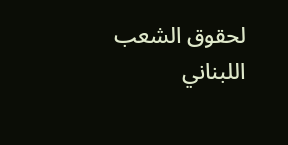لحقوق الشعب اللبناني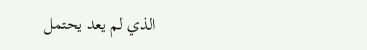الذي لم يعد يحتمل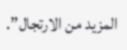المزيد من الارتجال”.